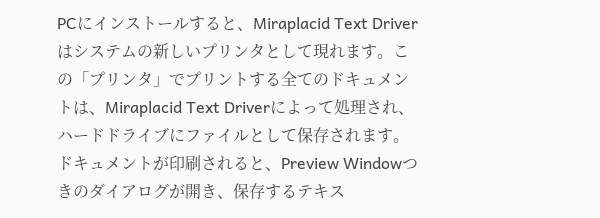PCにインストールすると、Miraplacid Text Driverはシステムの新しいプリンタとして現れます。この「プリンタ」でプリントする全てのドキュメントは、Miraplacid Text Driverによって処理され、ハードドライブにファイルとして保存されます。
ドキュメントが印刷されると、Preview Windowつきのダイアログが開き、保存するテキス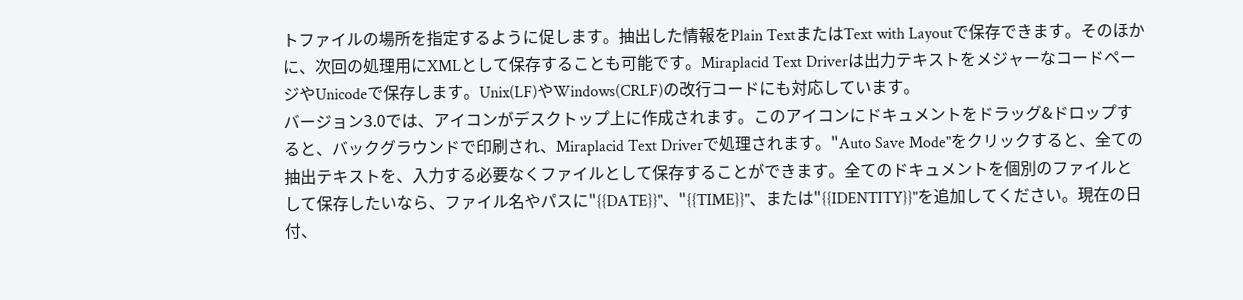トファイルの場所を指定するように促します。抽出した情報をPlain TextまたはText with Layoutで保存できます。そのほかに、次回の処理用にXMLとして保存することも可能です。Miraplacid Text Driverは出力テキストをメジャーなコードページやUnicodeで保存します。Unix(LF)やWindows(CRLF)の改行コードにも対応しています。
バージョン3.0では、アイコンがデスクトップ上に作成されます。このアイコンにドキュメントをドラッグ&ドロップすると、バックグラウンドで印刷され、Miraplacid Text Driverで処理されます。"Auto Save Mode"をクリックすると、全ての抽出テキストを、入力する必要なくファイルとして保存することができます。全てのドキュメントを個別のファイルとして保存したいなら、ファイル名やパスに"{{DATE}}"、"{{TIME}}"、または"{{IDENTITY}}"を追加してください。現在の日付、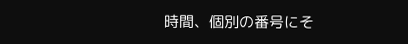時間、個別の番号にそ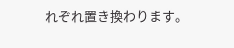れぞれ置き換わります。